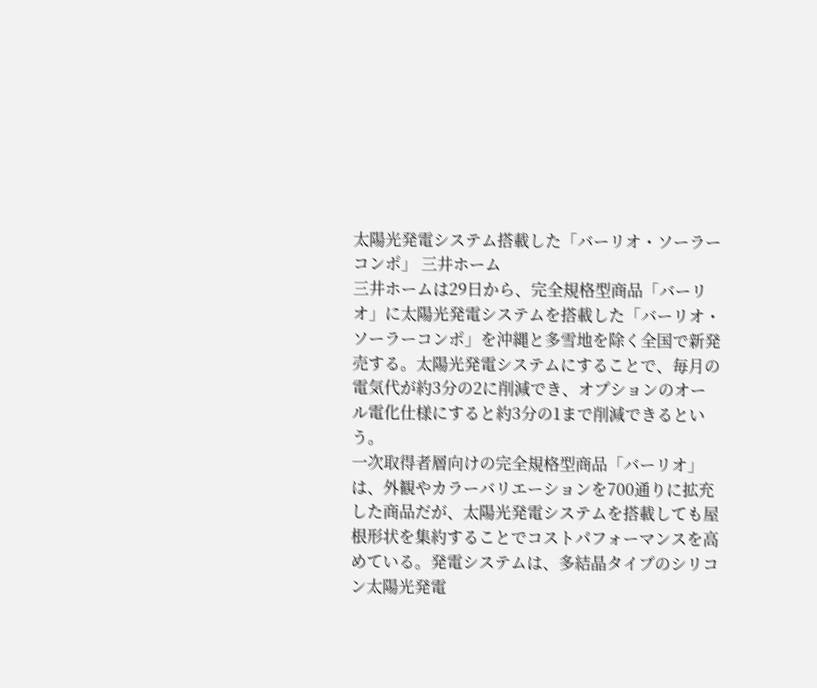太陽光発電システム搭載した「バーリオ・ソーラーコンポ」 三井ホーム
三井ホームは29日から、完全規格型商品「バーリオ」に太陽光発電システムを搭載した「バーリオ・ソーラーコンポ」を沖縄と多雪地を除く全国で新発売する。太陽光発電システムにすることで、毎月の電気代が約3分の2に削減でき、オプションのオール電化仕様にすると約3分の1まで削減できるという。
一次取得者層向けの完全規格型商品「バーリオ」は、外観やカラーバリエーションを700通りに拡充した商品だが、太陽光発電システムを搭載しても屋根形状を集約することでコストパフォーマンスを高めている。発電システムは、多結晶タイプのシリコン太陽光発電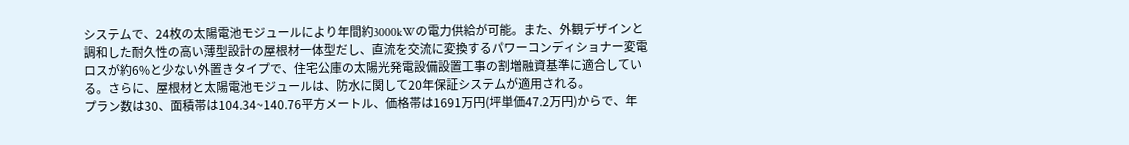システムで、24枚の太陽電池モジュールにより年間約3000kWの電力供給が可能。また、外観デザインと調和した耐久性の高い薄型設計の屋根材一体型だし、直流を交流に変換するパワーコンディショナー変電ロスが約6%と少ない外置きタイプで、住宅公庫の太陽光発電設備設置工事の割増融資基準に適合している。さらに、屋根材と太陽電池モジュールは、防水に関して20年保証システムが適用される。
プラン数は30、面積帯は104.34~140.76平方メートル、価格帯は1691万円(坪単価47.2万円)からで、年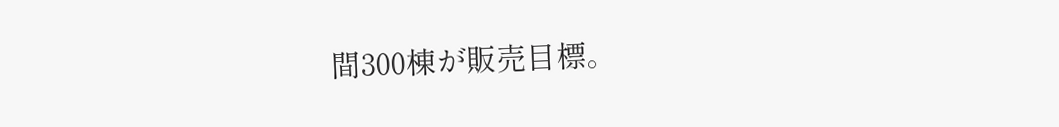間300棟が販売目標。